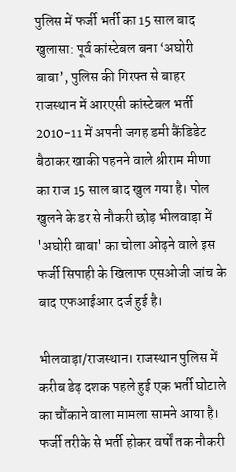पुलिस में फर्जी भर्ती का 15 साल बाद खुलासा: पूर्व कांस्टेबल बना ‘अघोरी बाबा’, पुलिस की गिरफ्त से बाहर
राजस्थान में आरएसी कांस्टेबल भर्ती 2010-11 में अपनी जगह डमी कैंडिडेट बैठाकर खाकी पहनने वाले श्रीराम मीणा का राज 15 साल बाद खुल गया है। पोल खुलने के डर से नौकरी छोड़ भीलवाड़ा में 'अघोरी बाबा' का चोला ओढ़ने वाले इस फर्जी सिपाही के खिलाफ एसओजी जांच के बाद एफआईआर दर्ज हुई है।

भीलवाड़ा/राजस्थान। राजस्थान पुलिस में करीब डेढ़ दशक पहले हुई एक भर्ती घोटाले का चौंकाने वाला मामला सामने आया है। फर्जी तरीके से भर्ती होकर वर्षों तक नौकरी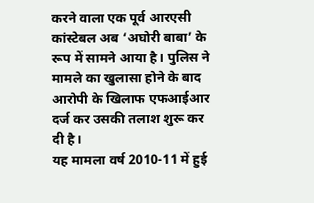करने वाला एक पूर्व आरएसी कांस्टेबल अब ‘अघोरी बाबा’ के रूप में सामने आया है। पुलिस ने मामले का खुलासा होने के बाद आरोपी के खिलाफ एफआईआर दर्ज कर उसकी तलाश शुरू कर दी है।
यह मामला वर्ष 2010-11 में हुई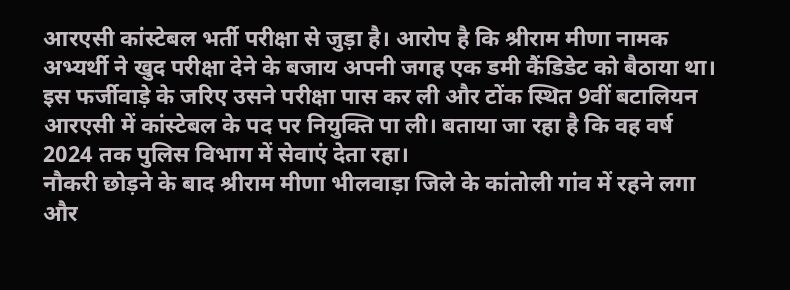आरएसी कांस्टेबल भर्ती परीक्षा से जुड़ा है। आरोप है कि श्रीराम मीणा नामक अभ्यर्थी ने खुद परीक्षा देने के बजाय अपनी जगह एक डमी कैंडिडेट को बैठाया था। इस फर्जीवाड़े के जरिए उसने परीक्षा पास कर ली और टोंक स्थित 9वीं बटालियन आरएसी में कांस्टेबल के पद पर नियुक्ति पा ली। बताया जा रहा है कि वह वर्ष 2024 तक पुलिस विभाग में सेवाएं देता रहा।
नौकरी छोड़ने के बाद श्रीराम मीणा भीलवाड़ा जिले के कांतोली गांव में रहने लगा और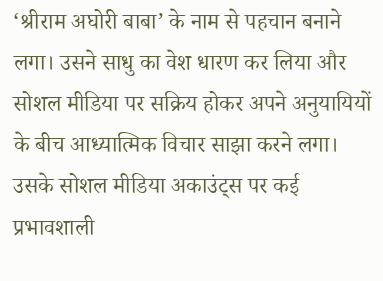‘श्रीराम अघोरी बाबा’ के नाम से पहचान बनाने लगा। उसने साधु का वेश धारण कर लिया और सोशल मीडिया पर सक्रिय होकर अपने अनुयायियों के बीच आध्यात्मिक विचार साझा करने लगा। उसके सोशल मीडिया अकाउंट्स पर कई प्रभावशाली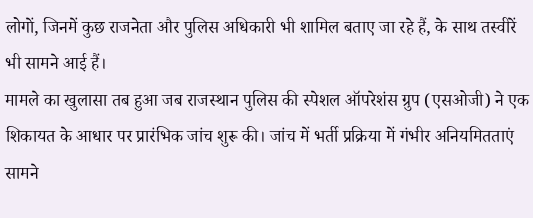लोगों, जिनमें कुछ राजनेता और पुलिस अधिकारी भी शामिल बताए जा रहे हैं, के साथ तस्वीरें भी सामने आई हैं।
मामले का खुलासा तब हुआ जब राजस्थान पुलिस की स्पेशल ऑपरेशंस ग्रुप (एसओजी) ने एक शिकायत के आधार पर प्रारंभिक जांच शुरू की। जांच में भर्ती प्रक्रिया में गंभीर अनियमितताएं सामने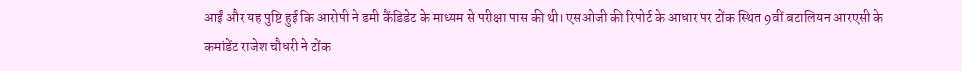आईं और यह पुष्टि हुई कि आरोपी ने डमी कैंडिडेट के माध्यम से परीक्षा पास की थी। एसओजी की रिपोर्ट के आधार पर टोंक स्थित 9वीं बटालियन आरएसी के कमांडेंट राजेश चौधरी ने टोंक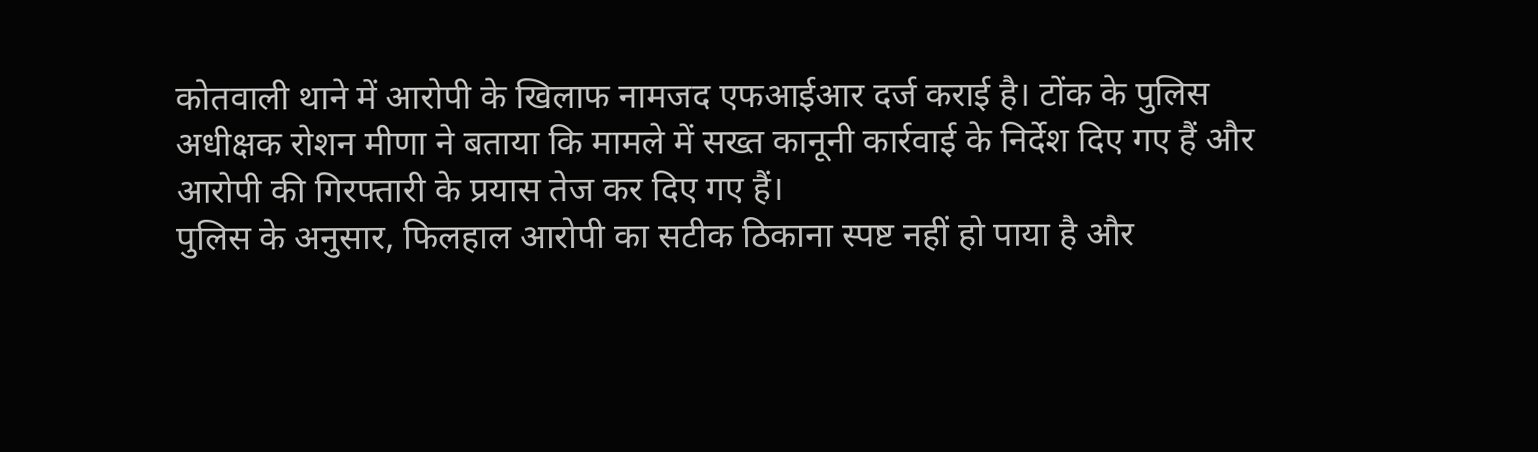कोतवाली थाने में आरोपी के खिलाफ नामजद एफआईआर दर्ज कराई है। टोंक के पुलिस अधीक्षक रोशन मीणा ने बताया कि मामले में सख्त कानूनी कार्रवाई के निर्देश दिए गए हैं और आरोपी की गिरफ्तारी के प्रयास तेज कर दिए गए हैं।
पुलिस के अनुसार, फिलहाल आरोपी का सटीक ठिकाना स्पष्ट नहीं हो पाया है और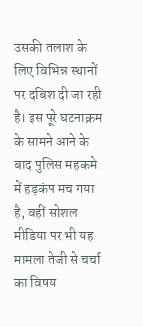उसकी तलाश के लिए विभिन्न स्थानों पर दबिश दी जा रही है। इस पूरे घटनाक्रम के सामने आने के बाद पुलिस महकमे में हड़कंप मच गया है, वहीं सोशल मीडिया पर भी यह मामला तेजी से चर्चा का विषय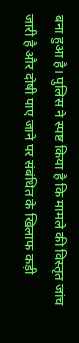बना हुआ है। पुलिस ने स्पष्ट किया है कि मामले की विस्तृत जांच जारी है और दोषी पाए जाने पर संबंधित के खिलाफ कड़ी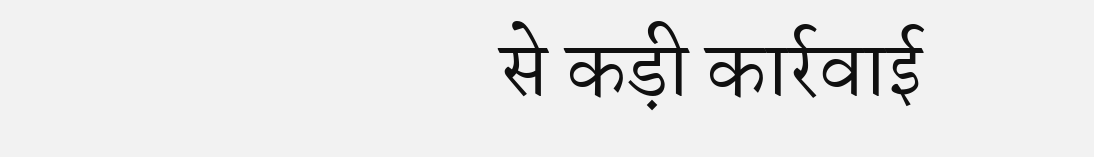से कड़ी कार्रवाई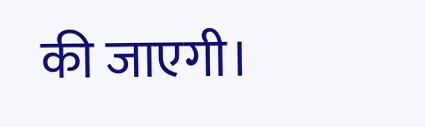की जाएगी।